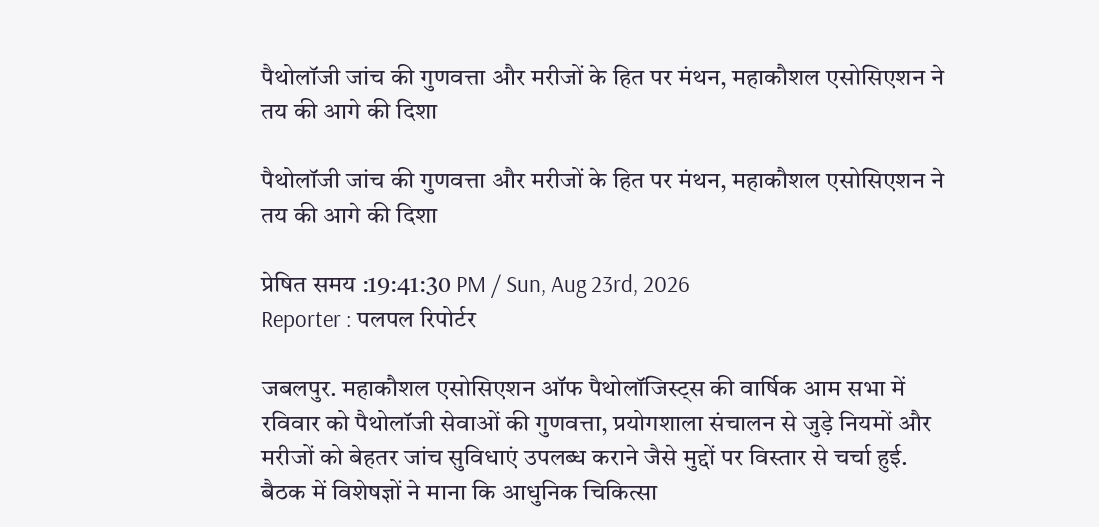पैथोलॉजी जांच की गुणवत्ता और मरीजों के हित पर मंथन, महाकौशल एसोसिएशन ने तय की आगे की दिशा

पैथोलॉजी जांच की गुणवत्ता और मरीजों के हित पर मंथन, महाकौशल एसोसिएशन ने तय की आगे की दिशा

प्रेषित समय :19:41:30 PM / Sun, Aug 23rd, 2026
Reporter : पलपल रिपोर्टर

जबलपुर. महाकौशल एसोसिएशन ऑफ पैथोलॉजिस्ट्स की वार्षिक आम सभा में रविवार को पैथोलॉजी सेवाओं की गुणवत्ता, प्रयोगशाला संचालन से जुड़े नियमों और मरीजों को बेहतर जांच सुविधाएं उपलब्ध कराने जैसे मुद्दों पर विस्तार से चर्चा हुई. बैठक में विशेषज्ञों ने माना कि आधुनिक चिकित्सा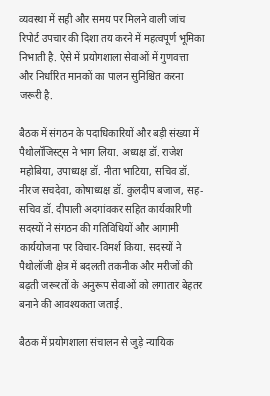व्यवस्था में सही और समय पर मिलने वाली जांच रिपोर्ट उपचार की दिशा तय करने में महत्वपूर्ण भूमिका निभाती है. ऐसे में प्रयोगशाला सेवाओं में गुणवत्ता और निर्धारित मानकों का पालन सुनिश्चित करना जरूरी है.

बैठक में संगठन के पदाधिकारियों और बड़ी संख्या में पैथोलॉजिस्ट्स ने भाग लिया. अध्यक्ष डॉ. राजेश महोबिया, उपाध्यक्ष डॉ. नीता भाटिया, सचिव डॉ. नीरज सचदेवा, कोषाध्यक्ष डॉ. कुलदीप बजाज, सह-सचिव डॉ. दीपाली अदगांवकर सहित कार्यकारिणी सदस्यों ने संगठन की गतिविधियों और आगामी कार्ययोजना पर विचार-विमर्श किया. सदस्यों ने पैथोलॉजी क्षेत्र में बदलती तकनीक और मरीजों की बढ़ती जरूरतों के अनुरूप सेवाओं को लगातार बेहतर बनाने की आवश्यकता जताई.

बैठक में प्रयोगशाला संचालन से जुड़े न्यायिक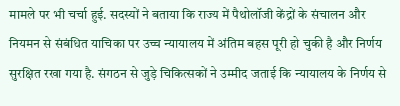मामले पर भी चर्चा हुई. सदस्यों ने बताया कि राज्य में पैथोलॉजी केंद्रों के संचालन और नियमन से संबंधित याचिका पर उच्च न्यायालय में अंतिम बहस पूरी हो चुकी है और निर्णय सुरक्षित रखा गया है. संगठन से जुड़े चिकित्सकों ने उम्मीद जताई कि न्यायालय के निर्णय से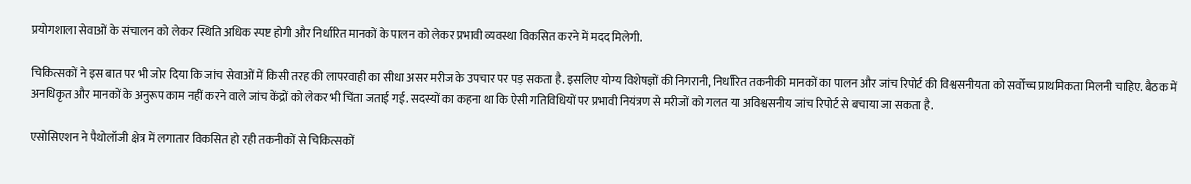प्रयोगशाला सेवाओं के संचालन को लेकर स्थिति अधिक स्पष्ट होगी और निर्धारित मानकों के पालन को लेकर प्रभावी व्यवस्था विकसित करने में मदद मिलेगी.

चिकित्सकों ने इस बात पर भी जोर दिया कि जांच सेवाओं में किसी तरह की लापरवाही का सीधा असर मरीज के उपचार पर पड़ सकता है. इसलिए योग्य विशेषज्ञों की निगरानी, निर्धारित तकनीकी मानकों का पालन और जांच रिपोर्ट की विश्वसनीयता को सर्वोच्च प्राथमिकता मिलनी चाहिए. बैठक में अनधिकृत और मानकों के अनुरूप काम नहीं करने वाले जांच केंद्रों को लेकर भी चिंता जताई गई. सदस्यों का कहना था कि ऐसी गतिविधियों पर प्रभावी नियंत्रण से मरीजों को गलत या अविश्वसनीय जांच रिपोर्ट से बचाया जा सकता है.

एसोसिएशन ने पैथोलॉजी क्षेत्र में लगातार विकसित हो रही तकनीकों से चिकित्सकों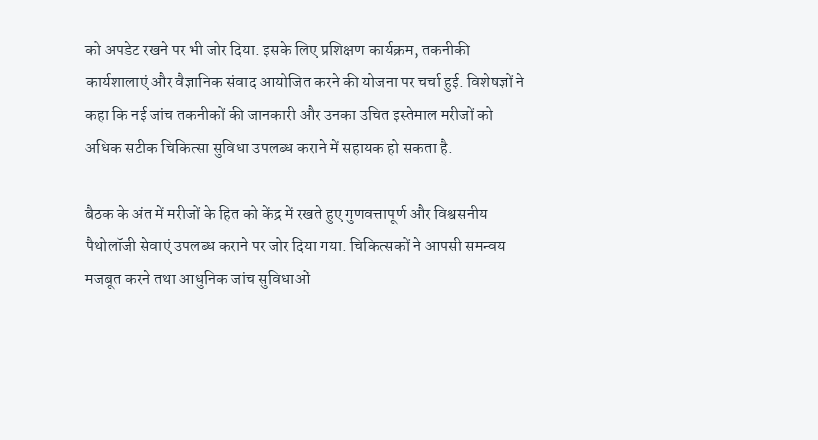को अपडेट रखने पर भी जोर दिया. इसके लिए प्रशिक्षण कार्यक्रम, तकनीकी कार्यशालाएं और वैज्ञानिक संवाद आयोजित करने की योजना पर चर्चा हुई. विशेषज्ञों ने कहा कि नई जांच तकनीकों की जानकारी और उनका उचित इस्तेमाल मरीजों को अधिक सटीक चिकित्सा सुविधा उपलब्ध कराने में सहायक हो सकता है.

बैठक के अंत में मरीजों के हित को केंद्र में रखते हुए गुणवत्तापूर्ण और विश्वसनीय पैथोलॉजी सेवाएं उपलब्ध कराने पर जोर दिया गया. चिकित्सकों ने आपसी समन्वय मजबूत करने तथा आधुनिक जांच सुविधाओं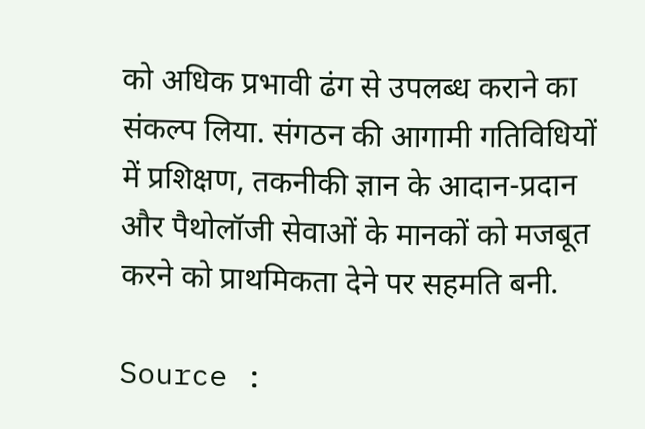को अधिक प्रभावी ढंग से उपलब्ध कराने का संकल्प लिया. संगठन की आगामी गतिविधियों में प्रशिक्षण, तकनीकी ज्ञान के आदान-प्रदान और पैथोलॉजी सेवाओं के मानकों को मजबूत करने को प्राथमिकता देने पर सहमति बनी.

Source :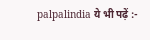palpalindia ये भी पढ़ें :-